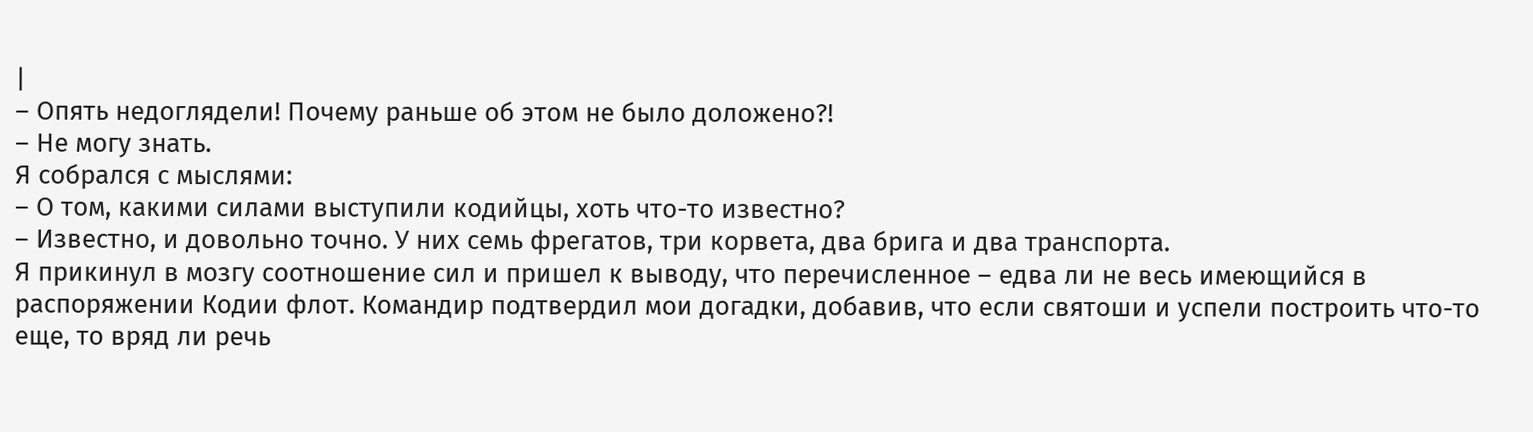|
– Опять недоглядели! Почему раньше об этом не было доложено?!
– Не могу знать.
Я собрался с мыслями:
– О том, какими силами выступили кодийцы, хоть что-то известно?
– Известно, и довольно точно. У них семь фрегатов, три корвета, два брига и два транспорта.
Я прикинул в мозгу соотношение сил и пришел к выводу, что перечисленное – едва ли не весь имеющийся в распоряжении Кодии флот. Командир подтвердил мои догадки, добавив, что если святоши и успели построить что-то еще, то вряд ли речь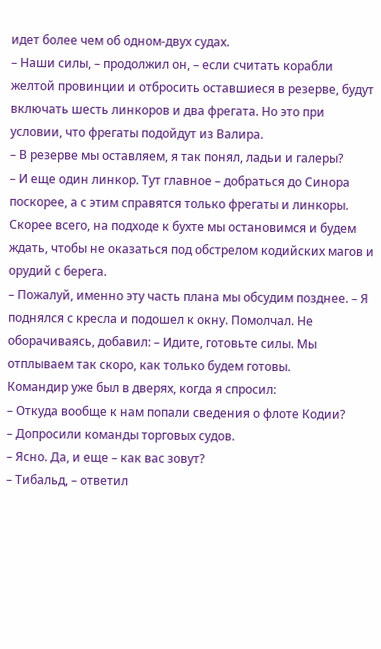идет более чем об одном-двух судах.
– Наши силы, – продолжил он, – если считать корабли желтой провинции и отбросить оставшиеся в резерве, будут включать шесть линкоров и два фрегата. Но это при условии, что фрегаты подойдут из Валира.
– В резерве мы оставляем, я так понял, ладьи и галеры?
– И еще один линкор. Тут главное – добраться до Синора поскорее, а с этим справятся только фрегаты и линкоры. Скорее всего, на подходе к бухте мы остановимся и будем ждать, чтобы не оказаться под обстрелом кодийских магов и орудий с берега.
– Пожалуй, именно эту часть плана мы обсудим позднее. – Я поднялся с кресла и подошел к окну. Помолчал. Не оборачиваясь, добавил: – Идите, готовьте силы. Мы отплываем так скоро, как только будем готовы.
Командир уже был в дверях, когда я спросил:
– Откуда вообще к нам попали сведения о флоте Кодии?
– Допросили команды торговых судов.
– Ясно. Да, и еще – как вас зовут?
– Тибальд, – ответил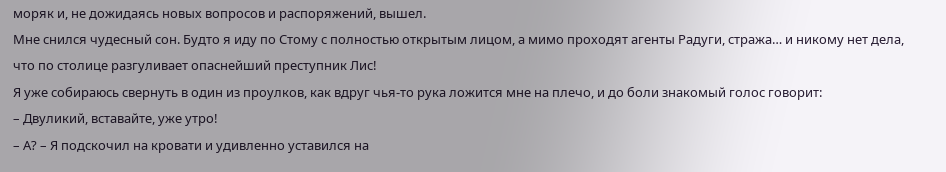моряк и, не дожидаясь новых вопросов и распоряжений, вышел.
Мне снился чудесный сон. Будто я иду по Стому с полностью открытым лицом, а мимо проходят агенты Радуги, стража… и никому нет дела, что по столице разгуливает опаснейший преступник Лис!
Я уже собираюсь свернуть в один из проулков, как вдруг чья-то рука ложится мне на плечо, и до боли знакомый голос говорит:
– Двуликий, вставайте, уже утро!
– А? – Я подскочил на кровати и удивленно уставился на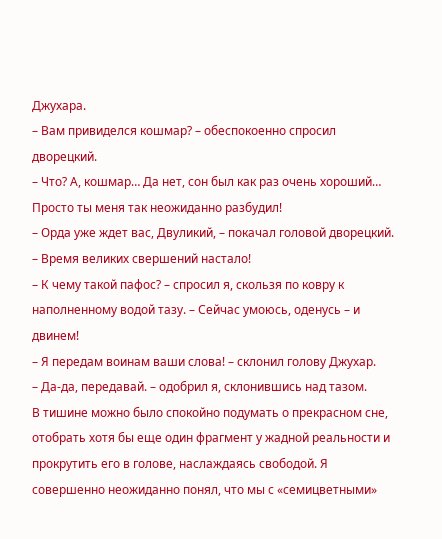Джухара.
– Вам привиделся кошмар? – обеспокоенно спросил дворецкий.
– Что? А, кошмар… Да нет, сон был как раз очень хороший… Просто ты меня так неожиданно разбудил!
– Орда уже ждет вас, Двуликий, – покачал головой дворецкий. – Время великих свершений настало!
– К чему такой пафос? – спросил я, скользя по ковру к наполненному водой тазу. – Сейчас умоюсь, оденусь – и двинем!
– Я передам воинам ваши слова! – склонил голову Джухар.
– Да-да, передавай. – одобрил я, склонившись над тазом.
В тишине можно было спокойно подумать о прекрасном сне, отобрать хотя бы еще один фрагмент у жадной реальности и прокрутить его в голове, наслаждаясь свободой. Я совершенно неожиданно понял, что мы с «семицветными»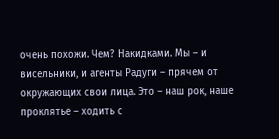очень похожи. Чем? Накидками. Мы – и висельники, и агенты Радуги – прячем от окружающих свои лица. Это – наш рок, наше проклятье – ходить с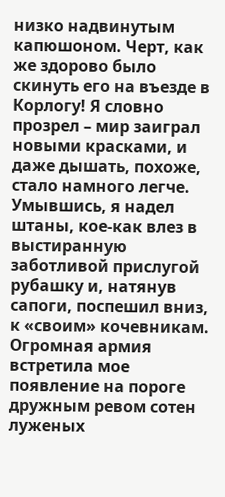низко надвинутым капюшоном. Черт, как же здорово было скинуть его на въезде в Корлогу! Я словно прозрел – мир заиграл новыми красками, и даже дышать, похоже, стало намного легче.
Умывшись, я надел штаны, кое-как влез в выстиранную заботливой прислугой рубашку и, натянув сапоги, поспешил вниз, к «своим» кочевникам.
Огромная армия встретила мое появление на пороге дружным ревом сотен луженых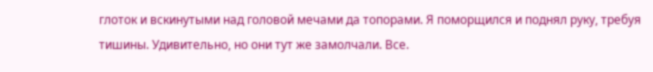глоток и вскинутыми над головой мечами да топорами. Я поморщился и поднял руку, требуя тишины. Удивительно, но они тут же замолчали. Все.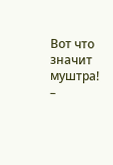Вот что значит муштра!
–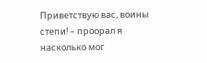Приветствую вас, воины степи! – проорал я насколько мог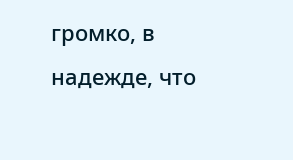громко, в надежде, что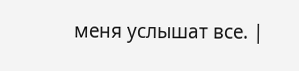меня услышат все. |